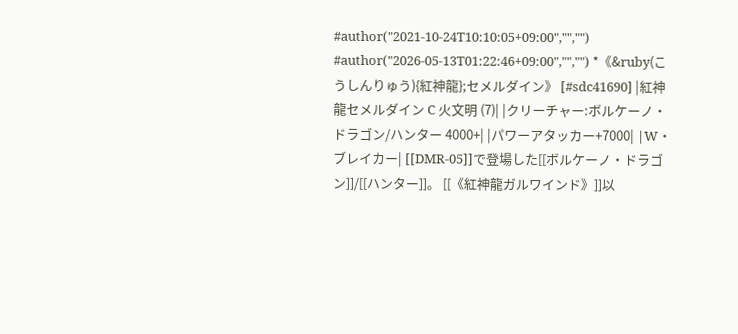#author("2021-10-24T10:10:05+09:00","","") #author("2026-05-13T01:22:46+09:00","","") *《&ruby(こうしんりゅう){紅神龍};セメルダイン》 [#sdc41690] |紅神龍セメルダイン C 火文明 (7)| |クリーチャー:ボルケーノ・ドラゴン/ハンター 4000+| |パワーアタッカー+7000| |W・ブレイカー| [[DMR-05]]で登場した[[ボルケーノ・ドラゴン]]/[[ハンター]]。 [[《紅神龍ガルワインド》]]以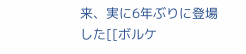来、実に6年ぶりに登場した[[ボルケ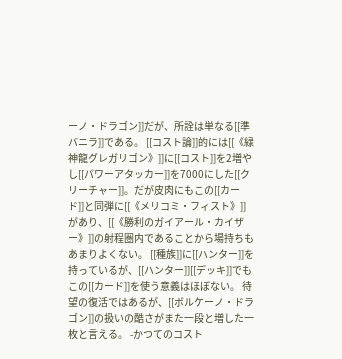ーノ・ドラゴン]]だが、所詮は単なる[[準バニラ]]である。 [[コスト論]]的には[[《緑神龍グレガリゴン》]]に[[コスト]]を2増やし[[パワーアタッカー]]を7000にした[[クリーチャー]]。だが皮肉にもこの[[カード]]と同弾に[[《メリコミ・フィスト》]]があり、[[《勝利のガイアール・カイザー》]]の射程圏内であることから場持ちもあまりよくない。 [[種族]]に[[ハンター]]を持っているが、[[ハンター]][[デッキ]]でもこの[[カード]]を使う意義はほぼない。 待望の復活ではあるが、[[ボルケーノ・ドラゴン]]の扱いの酷さがまた一段と増した一枚と言える。 -かつてのコスト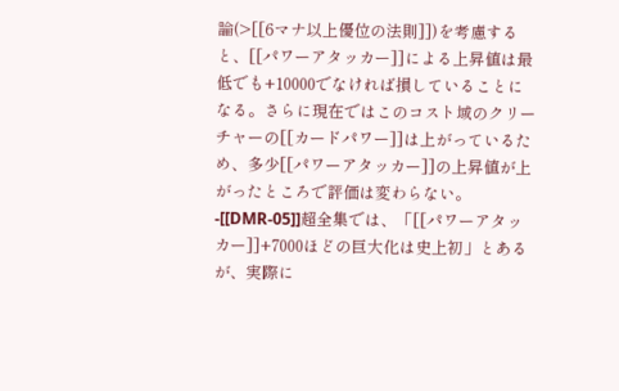論(>[[6マナ以上優位の法則]])を考慮すると、[[パワーアタッカー]]による上昇値は最低でも+10000でなければ損していることになる。さらに現在ではこのコスト域のクリーチャーの[[カードパワー]]は上がっているため、多少[[パワーアタッカー]]の上昇値が上がったところで評価は変わらない。 -[[DMR-05]]超全集では、「[[パワーアタッカー]]+7000ほどの巨大化は史上初」とあるが、実際に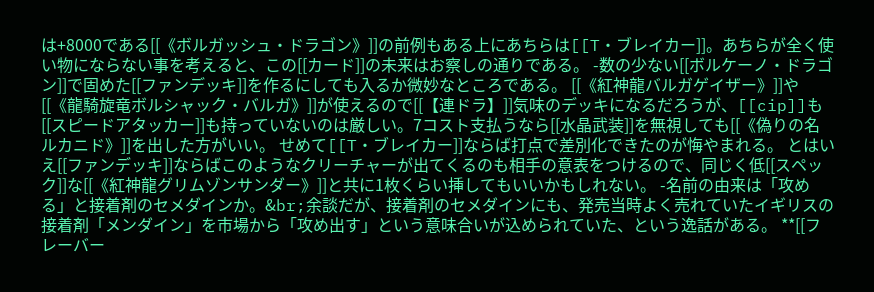は+8000である[[《ボルガッシュ・ドラゴン》]]の前例もある上にあちらは[[T・ブレイカー]]。あちらが全く使い物にならない事を考えると、この[[カード]]の未来はお察しの通りである。 -数の少ない[[ボルケーノ・ドラゴン]]で固めた[[ファンデッキ]]を作るにしても入るか微妙なところである。 [[《紅神龍バルガゲイザー》]]や[[《龍騎旋竜ボルシャック・バルガ》]]が使えるので[[【連ドラ】]]気味のデッキになるだろうが、[[cip]]も[[スピードアタッカー]]も持っていないのは厳しい。7コスト支払うなら[[水晶武装]]を無視しても[[《偽りの名 ルカニド》]]を出した方がいい。 せめて[[T・ブレイカー]]ならば打点で差別化できたのが悔やまれる。 とはいえ[[ファンデッキ]]ならばこのようなクリーチャーが出てくるのも相手の意表をつけるので、同じく低[[スペック]]な[[《紅神龍グリムゾンサンダー》]]と共に1枚くらい挿してもいいかもしれない。 -名前の由来は「攻める」と接着剤のセメダインか。&br;余談だが、接着剤のセメダインにも、発売当時よく売れていたイギリスの接着剤「メンダイン」を市場から「攻め出す」という意味合いが込められていた、という逸話がある。 **[[フレーバー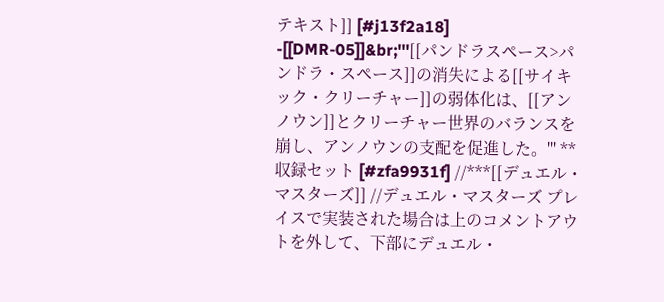テキスト]] [#j13f2a18] -[[DMR-05]]&br;'''[[パンドラスペース>パンドラ・スペース]]の消失による[[サイキック・クリーチャー]]の弱体化は、[[アンノウン]]とクリーチャー世界のバランスを崩し、アンノウンの支配を促進した。''' **収録セット [#zfa9931f] //***[[デュエル・マスターズ]] //デュエル・マスターズ プレイスで実装された場合は上のコメントアウトを外して、下部にデュエル・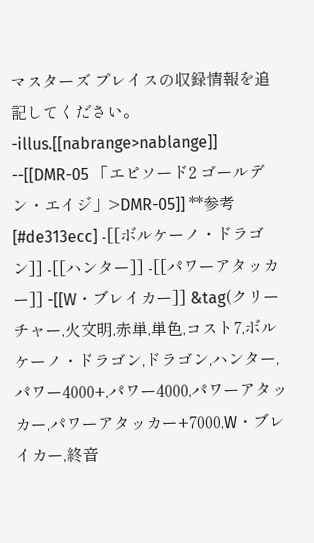マスターズ プレイスの収録情報を追記してください。 -illus.[[nabrange>nablange]] --[[DMR-05 「エピソード2 ゴールデン・エイジ」>DMR-05]] **参考 [#de313ecc] -[[ボルケーノ・ドラゴン]] -[[ハンター]] -[[パワーアタッカー]] -[[W・ブレイカー]] &tag(クリーチャー,火文明,赤単,単色,コスト7,ボルケーノ・ドラゴン,ドラゴン,ハンター,パワー4000+,パワー4000,パワーアタッカー,パワーアタッカー+7000,W・ブレイカー,終音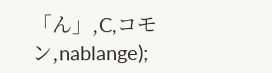「ん」,C,コモン,nablange);